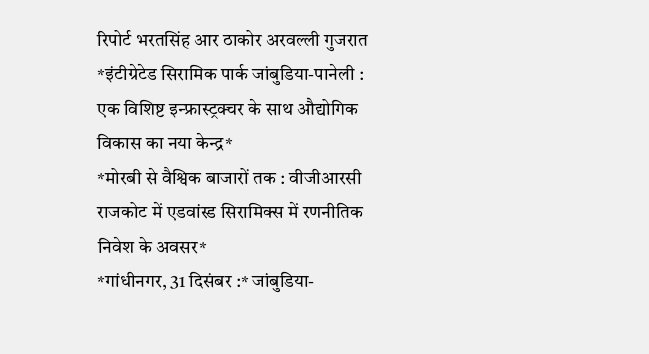रिपोर्ट भरतसिंह आर ठाकोर अरवल्ली गुजरात
*इंटीग्रेटेड सिरामिक पार्क जांबुडिया-पानेली : एक विशिष्ट इन्फ्रास्ट्रक्चर के साथ औद्योगिक विकास का नया केन्द्र*
*मोरबी से वैश्विक बाजारों तक : वीजीआरसी राजकोट में एडवांस्ड सिरामिक्स में रणनीतिक निवेश के अवसर*
*गांधीनगर, 31 दिसंबर :* जांबुडिया-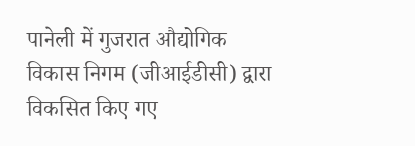पानेली में गुजरात औद्योगिक विकास निगम (जीआईडीसी) द्वारा विकसित किए गए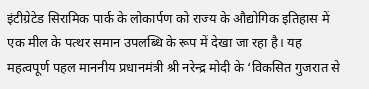इंटीग्रेटेड सिरामिक पार्क के लोकार्पण को राज्य के औद्योगिक इतिहास में एक मील के पत्थर समान उपलब्धि के रूप में देखा जा रहा है। यह महत्वपूर्ण पहल माननीय प्रधानमंत्री श्री नरेन्द्र मोदी के ‘विकसित गुजरात से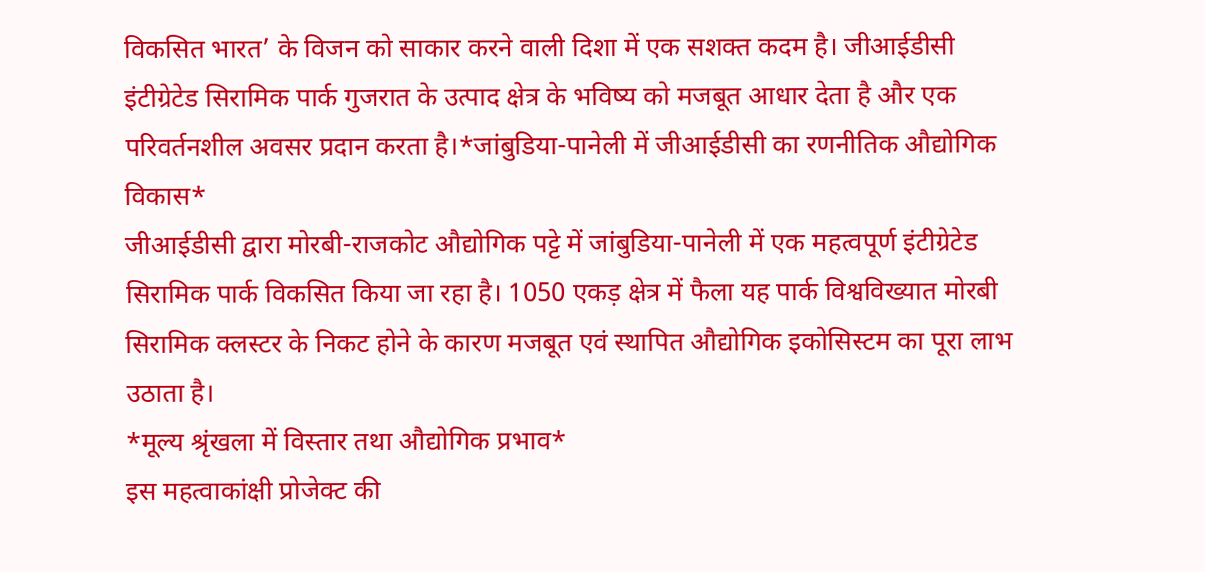विकसित भारत’ के विजन को साकार करने वाली दिशा में एक सशक्त कदम है। जीआईडीसी इंटीग्रेटेड सिरामिक पार्क गुजरात के उत्पाद क्षेत्र के भविष्य को मजबूत आधार देता है और एक परिवर्तनशील अवसर प्रदान करता है।*जांबुडिया-पानेली में जीआईडीसी का रणनीतिक औद्योगिक विकास*
जीआईडीसी द्वारा मोरबी-राजकोट औद्योगिक पट्टे में जांबुडिया-पानेली में एक महत्वपूर्ण इंटीग्रेटेड सिरामिक पार्क विकसित किया जा रहा है। 1050 एकड़ क्षेत्र में फैला यह पार्क विश्वविख्यात मोरबी सिरामिक क्लस्टर के निकट होने के कारण मजबूत एवं स्थापित औद्योगिक इकोसिस्टम का पूरा लाभ उठाता है।
*मूल्य श्रृंखला में विस्तार तथा औद्योगिक प्रभाव*
इस महत्वाकांक्षी प्रोजेक्ट की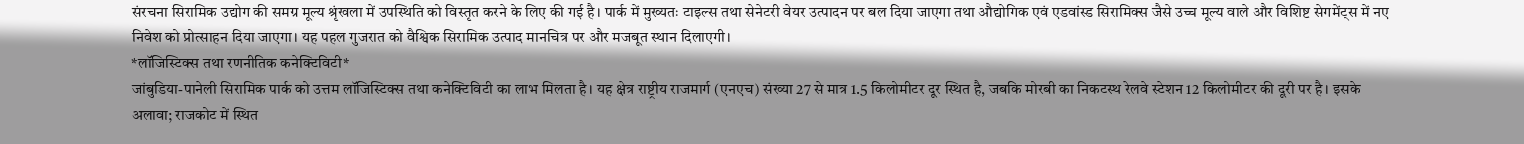संरचना सिरामिक उद्योग की समग्र मूल्य श्रृंखला में उपस्थिति को विस्तृत करने के लिए की गई है। पार्क में मुख्यतः टाइल्स तथा सेनेटरी वेयर उत्पादन पर बल दिया जाएगा तथा औद्योगिक एवं एडवांस्ड सिरामिक्स जैसे उच्च मूल्य वाले और विशिष्ट सेगमेंट्स में नए निवेश को प्रोत्साहन दिया जाएगा। यह पहल गुजरात को वैश्विक सिरामिक उत्पाद मानचित्र पर और मजबूत स्थान दिलाएगी।
*लॉजिस्टिक्स तथा रणनीतिक कनेक्टिविटी*
जांबुडिया-पानेली सिरामिक पार्क को उत्तम लॉजिस्टिक्स तथा कनेक्टिविटी का लाभ मिलता है। यह क्षेत्र राष्ट्रीय राजमार्ग (एनएच) संख्या 27 से मात्र 1.5 किलोमीटर दूर स्थित है, जबकि मोरबी का निकटस्थ रेलवे स्टेशन 12 किलोमीटर की दूरी पर है। इसके अलावा; राजकोट में स्थित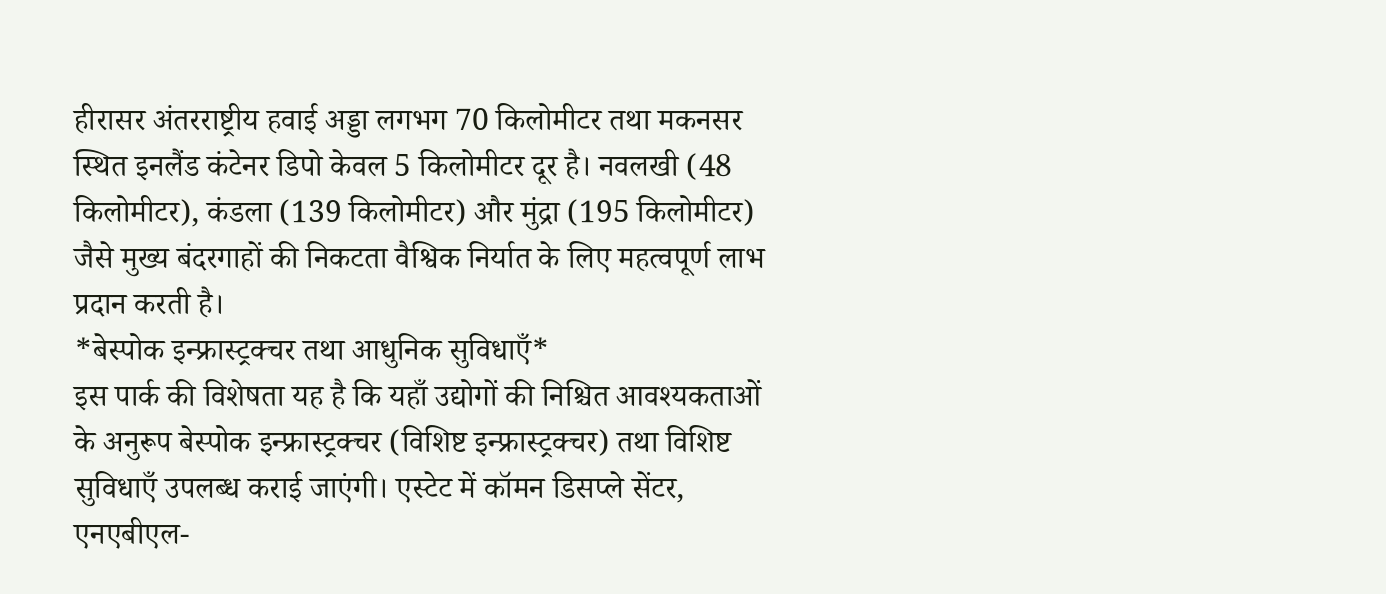हीरासर अंतरराष्ट्रीय हवाई अड्डा लगभग 70 किलोमीटर तथा मकनसर स्थित इनलैंड कंटेनर डिपो केवल 5 किलोमीटर दूर है। नवलखी (48 किलोमीटर), कंडला (139 किलोमीटर) और मुंद्रा (195 किलोमीटर) जैसे मुख्य बंदरगाहों की निकटता वैश्विक निर्यात के लिए महत्वपूर्ण लाभ प्रदान करती है।
*बेस्पोक इन्फ्रास्ट्रक्चर तथा आधुनिक सुविधाएँ*
इस पार्क की विशेषता यह है कि यहाँ उद्योगों की निश्चित आवश्यकताओं के अनुरूप बेस्पोक इन्फ्रास्ट्रक्चर (विशिष्ट इन्फ्रास्ट्रक्चर) तथा विशिष्ट सुविधाएँ उपलब्ध कराई जाएंगी। एस्टेट में कॉमन डिसप्ले सेंटर, एनएबीएल-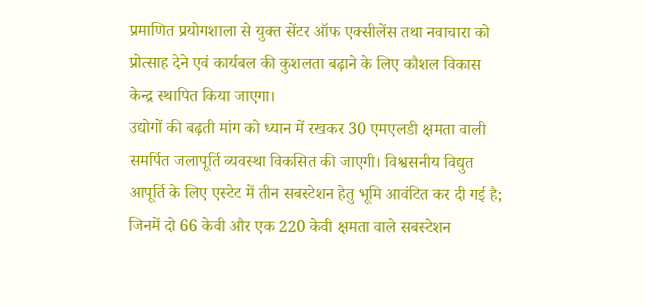प्रमाणित प्रयोगशाला से युक्त सेंटर ऑफ एक्सीलेंस तथा नवाचारा को प्रोत्साह देने एवं कार्यबल की कुशलता बढ़ाने के लिए कौशल विकास केन्द्र स्थापित किया जाएगा।
उद्योगों की बढ़ती मांग को ध्यान में रखकर 30 एमएलडी क्षमता वाली समर्पित जलापूर्ति व्यवस्था विकसित की जाएगी। विश्वसनीय विद्युत आपूर्ति के लिए एस्टेट में तीन सबस्टेशन हेतु भूमि आवंटित कर दी गई है; जिनमें दो 66 केवी और एक 220 केवी क्षमता वाले सबस्टेशन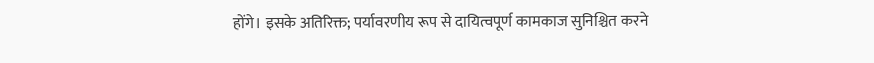होंगे। इसके अतिरिक्त; पर्यावरणीय रूप से दायित्वपूर्ण कामकाज सुनिश्चित करने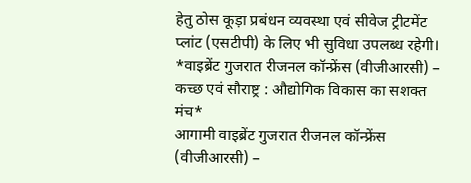हेतु ठोस कूड़ा प्रबंधन व्यवस्था एवं सीवेज ट्रीटमेंट प्लांट (एसटीपी) के लिए भी सुविधा उपलब्ध रहेगी।
*वाइब्रेंट गुजरात रीजनल कॉन्फ्रेंस (वीजीआरसी) – कच्छ एवं सौराष्ट्र : औद्योगिक विकास का सशक्त मंच*
आगामी वाइब्रेंट गुजरात रीजनल कॉन्फ्रेंस (वीजीआरसी) –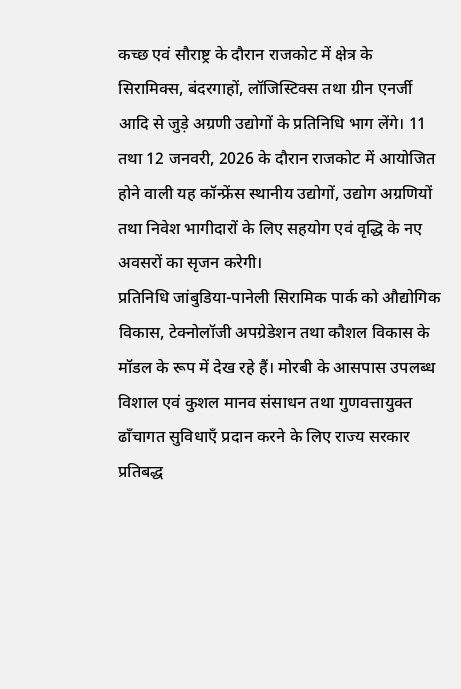कच्छ एवं सौराष्ट्र के दौरान राजकोट में क्षेत्र के सिरामिक्स, बंदरगाहों, लॉजिस्टिक्स तथा ग्रीन एनर्जी आदि से जुड़े अग्रणी उद्योगों के प्रतिनिधि भाग लेंगे। 11 तथा 12 जनवरी, 2026 के दौरान राजकोट में आयोजित होने वाली यह कॉन्फ्रेंस स्थानीय उद्योगों, उद्योग अग्रणियों तथा निवेश भागीदारों के लिए सहयोग एवं वृद्धि के नए अवसरों का सृजन करेगी।
प्रतिनिधि जांबुडिया-पानेली सिरामिक पार्क को औद्योगिक विकास, टेक्नोलॉजी अपग्रेडेशन तथा कौशल विकास के मॉडल के रूप में देख रहे हैं। मोरबी के आसपास उपलब्ध विशाल एवं कुशल मानव संसाधन तथा गुणवत्तायुक्त ढाँचागत सुविधाएँ प्रदान करने के लिए राज्य सरकार प्रतिबद्ध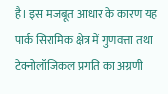है। इस मजबूत आधार के कारण यह पार्क सिरामिक क्षेत्र में गुणवत्ता तथा टेक्नोलॉजिकल प्रगति का अग्रणी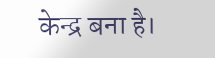केन्द्र बना है।